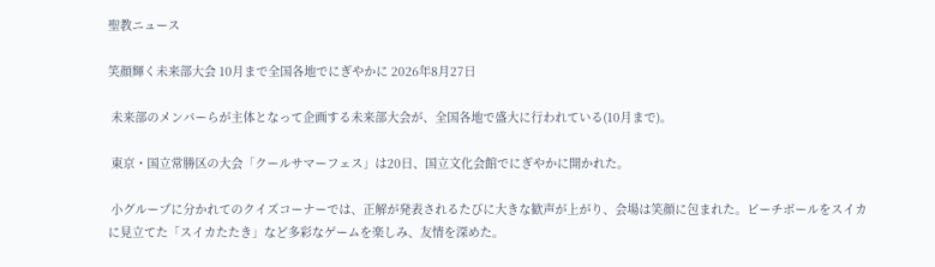聖教ニュース

笑顔輝く未来部大会 10月まで全国各地でにぎやかに 2026年8月27日

 未来部のメンバーらが主体となって企画する未来部大会が、全国各地で盛大に行われている(10月まで)。

 東京・国立常勝区の大会「クールサマーフェス」は20日、国立文化会館でにぎやかに開かれた。

 小グループに分かれてのクイズコーナーでは、正解が発表されるたびに大きな歓声が上がり、会場は笑顔に包まれた。ビーチボールをスイカに見立てた「スイカたたき」など多彩なゲームを楽しみ、友情を深めた。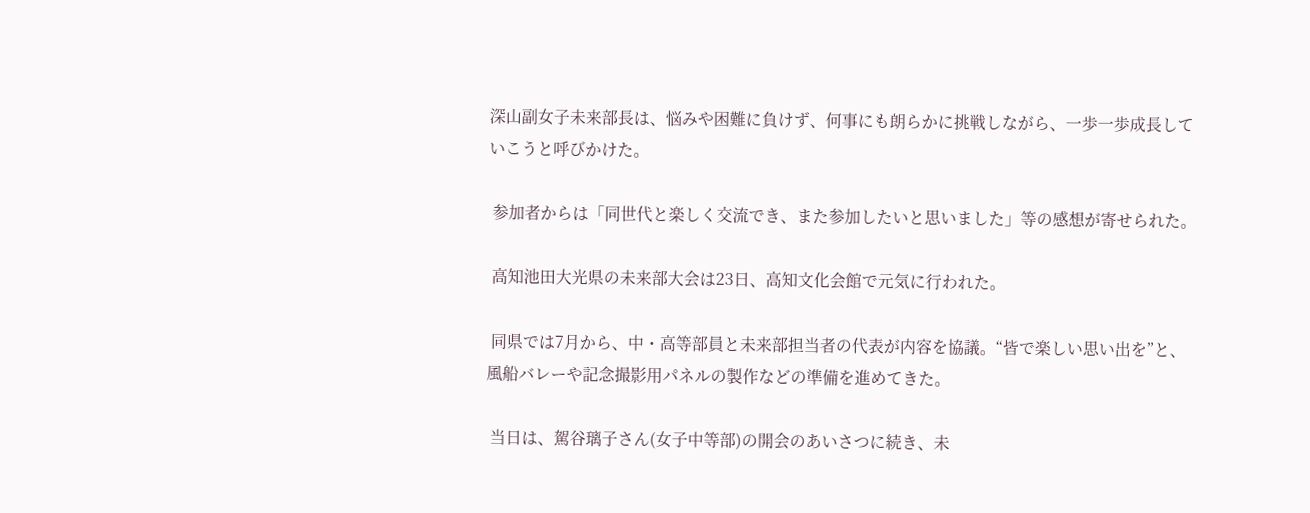深山副女子未来部長は、悩みや困難に負けず、何事にも朗らかに挑戦しながら、一歩一歩成長していこうと呼びかけた。

 参加者からは「同世代と楽しく交流でき、また参加したいと思いました」等の感想が寄せられた。

 高知池田大光県の未来部大会は23日、高知文化会館で元気に行われた。

 同県では7月から、中・高等部員と未来部担当者の代表が内容を協議。“皆で楽しい思い出を”と、風船バレーや記念撮影用パネルの製作などの準備を進めてきた。

 当日は、駕谷璃子さん(女子中等部)の開会のあいさつに続き、未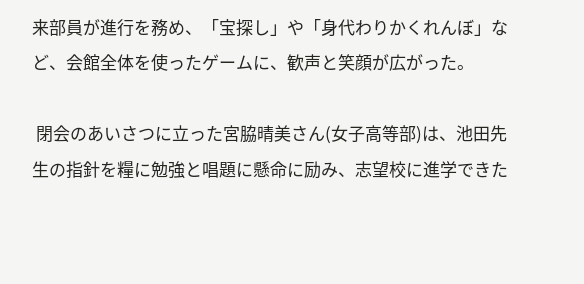来部員が進行を務め、「宝探し」や「身代わりかくれんぼ」など、会館全体を使ったゲームに、歓声と笑顔が広がった。

 閉会のあいさつに立った宮脇晴美さん(女子高等部)は、池田先生の指針を糧に勉強と唱題に懸命に励み、志望校に進学できた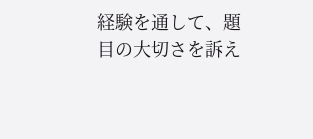経験を通して、題目の大切さを訴え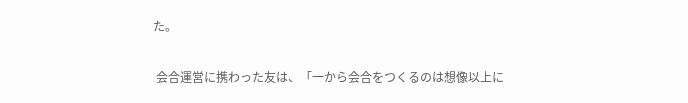た。

 会合運営に携わった友は、「一から会合をつくるのは想像以上に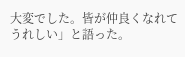大変でした。皆が仲良くなれてうれしい」と語った。